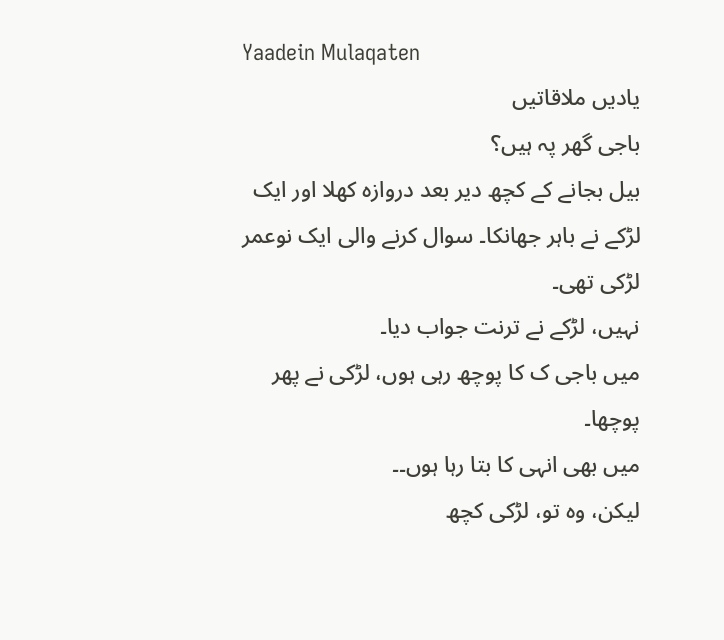Yaadein Mulaqaten
یادیں ملاقاتیں
باجی گھر پہ ہیں؟
بیل بجانے کے کچھ دیر بعد دروازہ کھلا اور ایک لڑکے نے باہر جھانکا۔ سوال کرنے والی ایک نوعمر لڑکی تھی۔
نہیں، لڑکے نے ترنت جواب دیا۔
میں باجی ک کا پوچھ رہی ہوں، لڑکی نے پھر پوچھا۔
میں بھی انہی کا بتا رہا ہوں۔۔
لیکن، وہ تو، لڑکی کچھ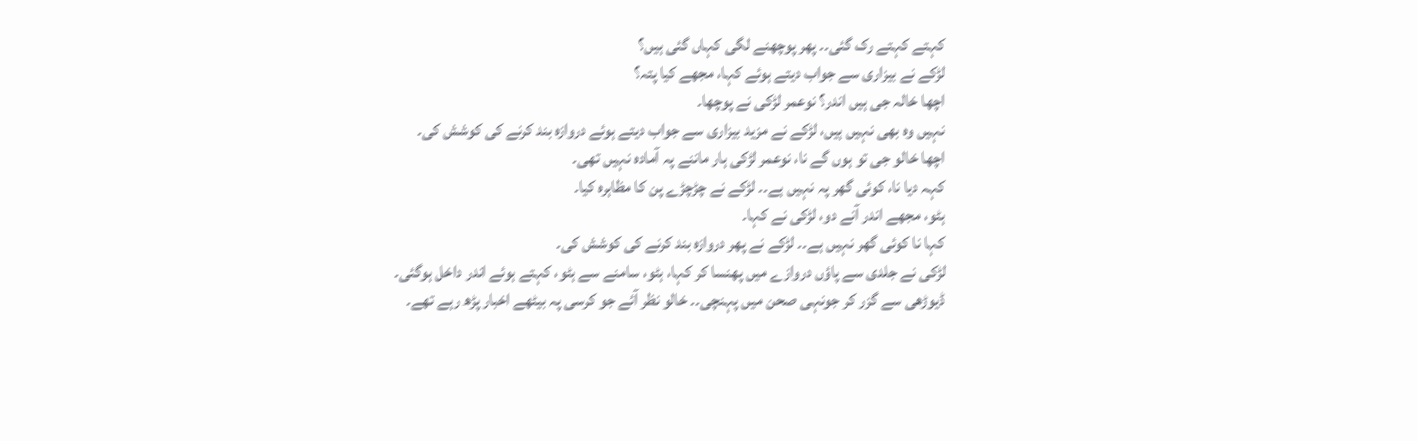کہتے کہتے رک گئی۔۔ پھر پوچھنے لگی کہاں گئی ہیں؟
لڑکے نے بیزاری سے جواب دیتے ہوئے کہا، مجھے کیا پتہ؟
اچھا خالہ جی ہیں اندر؟ نوعمر لڑکی نے پوچھا۔
نہیں وہ بھی نہیں ہیں، لڑکے نے مزید بیزاری سے جواب دیتے ہوئے دروازہ بند کرنے کی کوشش کی۔
اچھا خالو جی تو ہوں گے نا، نوعمر لڑکی ہار ماننے پہ آمادہ نہیں تھی۔
کہہ دیا نا، کوئی گھر پہ نہیں ہے۔۔ لڑکے نے چڑچڑے پن کا مظاہرہ کیا۔
ہٹو، مجھے اندر آنے دو، لڑکی نے کہا۔
کہا نا کوئی گھر نہیں ہے۔۔ لڑکے نے پھر دروازہ بند کرنے کی کوشش کی۔
لڑکی نے جلدی سے پاؤں دروازے میں پھنسا کر کہا، ہٹو، سامنے سے ہٹو، کہتے ہوئے اندر داخل ہوگئی۔
ڈیوڑھی سے گزر کر جونہی صحن میں پہنچی۔۔ خالو نظر آئے جو کرسی پہ بیٹھے اخبار پڑھ رہے تھے۔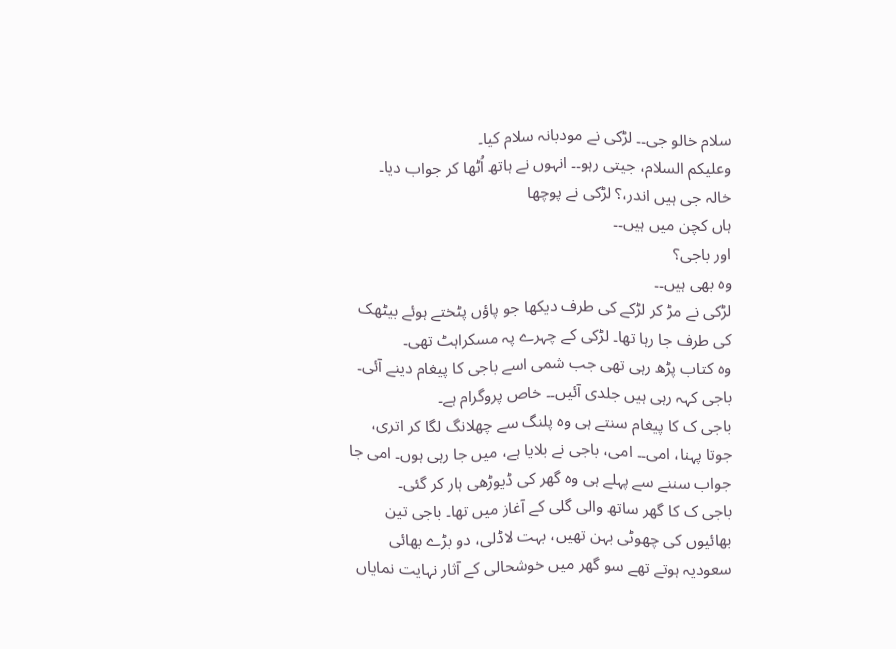سلام خالو جی۔۔ لڑکی نے مودبانہ سلام کیا۔
وعلیکم السلام، جیتی رہو۔۔ انہوں نے ہاتھ اُٹھا کر جواب دیا۔
خالہ جی ہیں اندر،؟ لڑکی نے پوچھا
ہاں کچن میں ہیں۔۔
اور باجی؟
وہ بھی ہیں۔۔
لڑکی نے مڑ کر لڑکے کی طرف دیکھا جو پاؤں پٹختے ہوئے بیٹھک کی طرف جا رہا تھا۔ لڑکی کے چہرے پہ مسکراہٹ تھی۔
وہ کتاب پڑھ رہی تھی جب شمی اسے باجی کا پیغام دینے آئی۔ باجی کہہ رہی ہیں جلدی آئیں۔۔ خاص پروگرام ہے۔
باجی ک کا پیغام سنتے ہی وہ پلنگ سے چھلانگ لگا کر اتری، جوتا پہنا، امی۔۔ امی، باجی نے بلایا ہے، میں جا رہی ہوں۔ امی جا جواب سننے سے پہلے ہی وہ گھر کی ڈیوڑھی ہار کر گئی۔
باجی ک کا گھر ساتھ والی گلی کے آغاز میں تھا۔ باجی تین بھائیوں کی چھوٹی بہن تھیں، بہت لاڈلی، دو بڑے بھائی سعودیہ ہوتے تھے سو گھر میں خوشحالی کے آثار نہایت نمایاں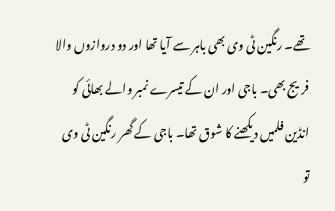تھے۔ رنگین ٹی وی بھی باہر سے آیا تھا اور دو دروازوں والا فریج بھی۔ باجی اور ان کے تیسرے نمبر والے بھائی کو انڈین فلمیں دیکھنے کا شوق تھا۔ باجی کے گھر رنگین ٹی وی تو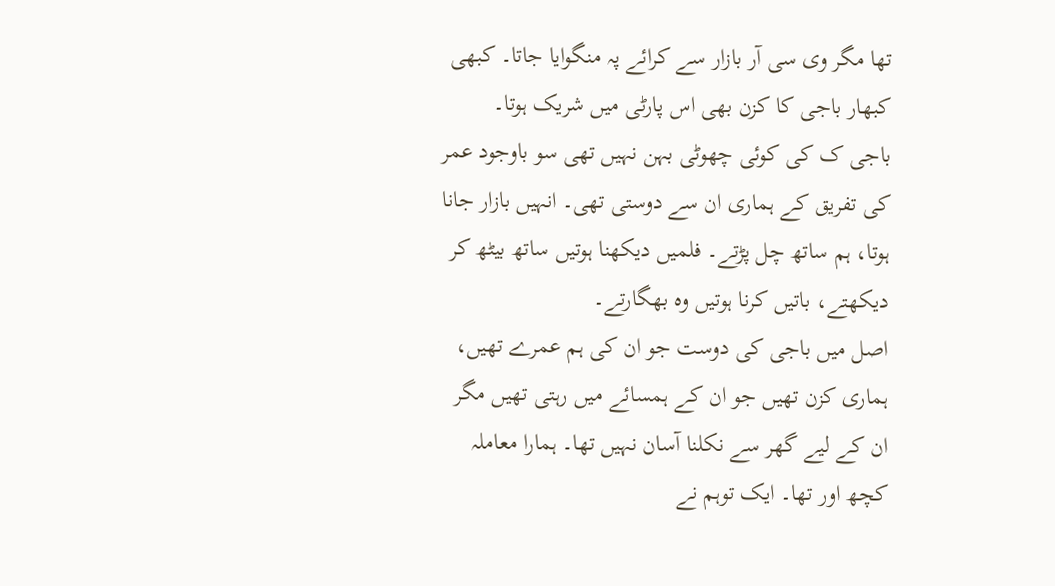تھا مگر وی سی آر بازار سے کرائے پہ منگوایا جاتا۔ کبھی کبھار باجی کا کزن بھی اس پارٹی میں شریک ہوتا۔
باجی ک کی کوئی چھوٹی بہن نہیں تھی سو باوجود عمر کی تفریق کے ہماری ان سے دوستی تھی۔ انہیں بازار جانا ہوتا، ہم ساتھ چل پڑتے۔ فلمیں دیکھنا ہوتیں ساتھ بیٹھ کر دیکھتے، باتیں کرنا ہوتیں وہ بھگارتے۔
اصل میں باجی کی دوست جو ان کی ہم عمرے تھیں، ہماری کزن تھیں جو ان کے ہمسائے میں رہتی تھیں مگر ان کے لیے گھر سے نکلنا آسان نہیں تھا۔ ہمارا معاملہ کچھ اور تھا۔ ایک توہم نے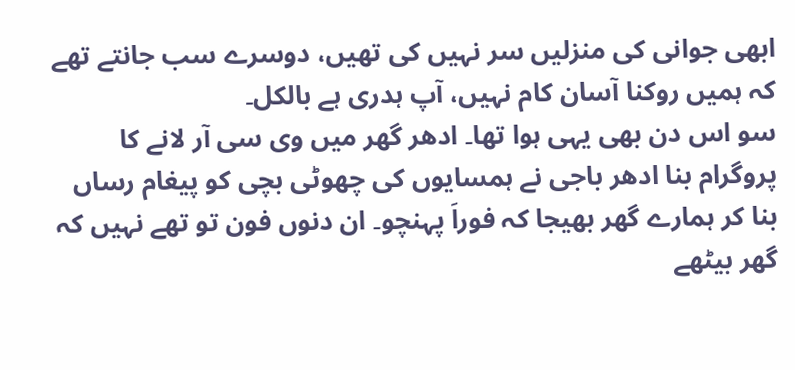ابھی جوانی کی منزلیں سر نہیں کی تھیں، دوسرے سب جانتے تھے کہ ہمیں روکنا آسان کام نہیں، آپ ہدری ہے بالکل۔
سو اس دن بھی یہی ہوا تھا۔ ادھر گھر میں وی سی آر لانے کا پروگرام بنا ادھر باجی نے ہمسایوں کی چھوٹی بچی کو پیغام رساں بنا کر ہمارے گھر بھیجا کہ فوراَ پہنچو۔ ان دنوں فون تو تھے نہیں کہ گھر بیٹھے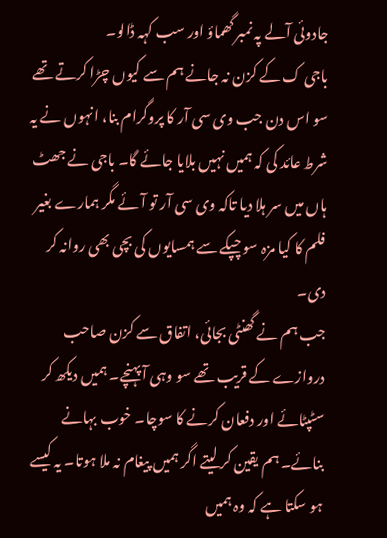جادوئی آلے پہ نمبر گھماؤ اور سب کہہ ڈالو۔
باجی ک کے کزن نہ جانے ہم سے کیوں چڑا کرتے تھے سو اس دن جب وی سی آر کا پروگرام بنا، انہوں نے یہ شرط عائد کی کہ ہمیں نہیں بلایا جائے گا۔ باجی نے جھٹ ہاں میں سر ہلا دیا تاکہ وی سی آر تو آئے مگر ہمارے بغیر فلم کا کیا مزہ سو چپکے سے ہمسایوں کی بچی بھی روانہ کر دی۔
جب ہم نے گھنٹی بجائی، اتفاق سے کزن صاحب دروازے کے قریب تھے سو وہی آ پہنچے۔ ہمیں دیکھ کر سٹپٹائے اور دفعان کرنے کا سوچا۔ خوب بہانے بنائے۔ ہم یقین کر لیتے اگر ہمیں پیغام نہ ملا ہوتا۔ یہ کیسے ہو سکتا ہے کہ وہ ہمیں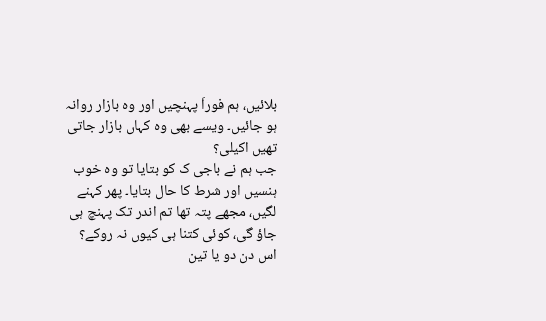بلائیں، ہم فوراَ پہنچیں اور وہ بازار روانہ ہو جائیں۔ ویسے بھی وہ کہاں بازار جاتی تھیں اکیلی؟
جب ہم نے باجی ک کو بتایا تو وہ خوب ہنسیں اور شرط کا حال بتایا۔ پھر کہنے لگیں، مجھے پتہ تھا تم اندر تک پہنچ ہی جاؤ گی، کوئی کتنا ہی کیوں نہ روکے؟
اس دن دو یا تین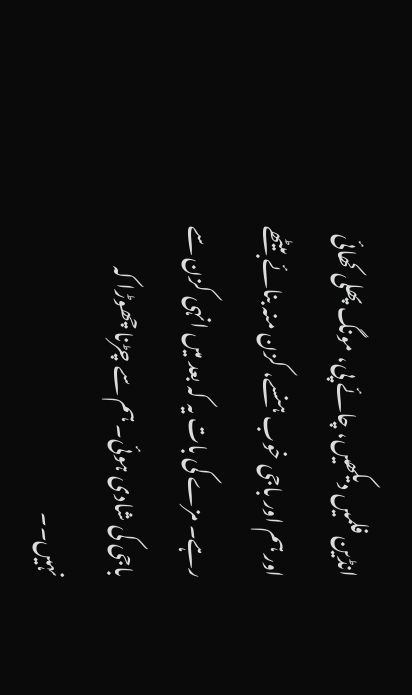انڈین فلمیں دیکھیں، چائے پی، مونگ پھلی کھائی اور ہم اور باجی خوب ہنسے، کزن منہ بنائے بیٹھے رہے۔ مزے کی بات یہ کہ بعد میں انہی کزن سے باجی کی شادی ہوئی۔ ہم سے چڑنا چھوڑا کہ نہیں۔۔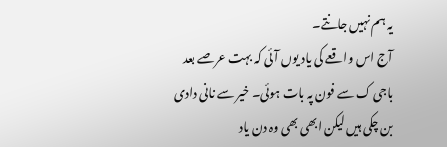یہ ہم نہیں جانتے۔
آج اس واقعے کی یاد یوں آئی کہ بہت عرصے بعد باجی ک سے فون پہ بات ہوئی۔ خیر سے نانی دادی بن چکی ہیں لیکن ابھی بھی وہ دن یاد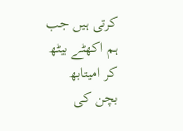کرتی ہیں جب ہم اکھٹے بیٹھ کر امیتابھ بچن کی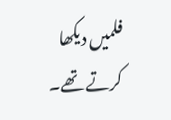فلمیں دیکھا کرتے تھے۔